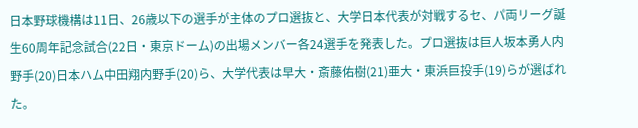日本野球機構は11日、26歳以下の選手が主体のプロ選抜と、大学日本代表が対戦するセ、パ両リーグ誕生60周年記念試合(22日・東京ドーム)の出場メンバー各24選手を発表した。プロ選抜は巨人坂本勇人内野手(20)日本ハム中田翔内野手(20)ら、大学代表は早大・斎藤佑樹(21)亜大・東浜巨投手(19)らが選ばれた。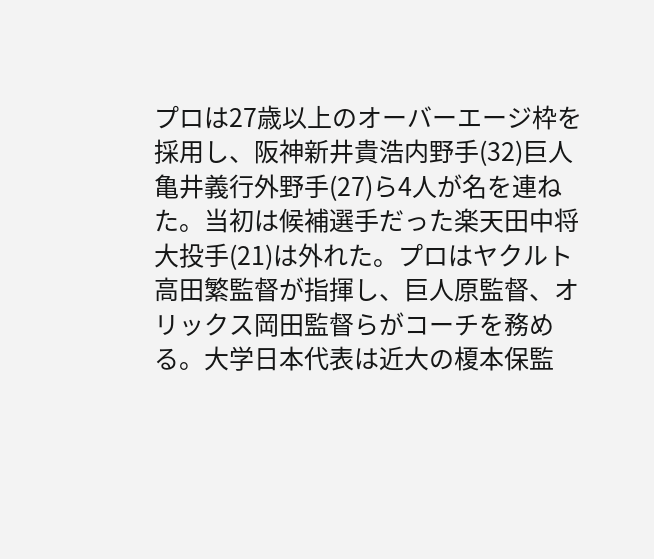プロは27歳以上のオーバーエージ枠を採用し、阪神新井貴浩内野手(32)巨人亀井義行外野手(27)ら4人が名を連ねた。当初は候補選手だった楽天田中将大投手(21)は外れた。プロはヤクルト高田繁監督が指揮し、巨人原監督、オリックス岡田監督らがコーチを務める。大学日本代表は近大の榎本保監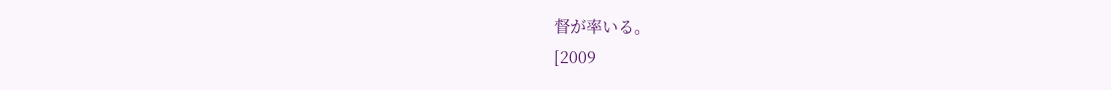督が率いる。
[2009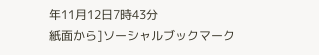年11月12日7時43分
紙面から]ソーシャルブックマーク